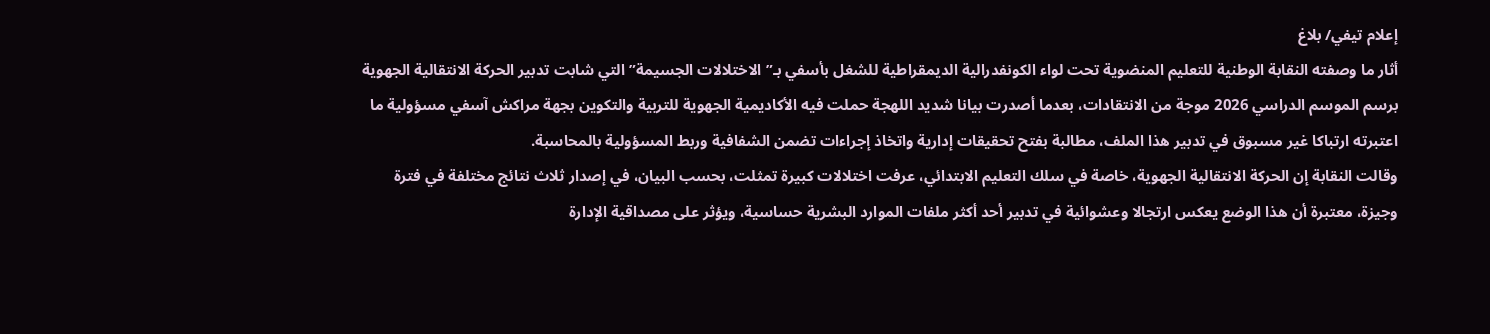إعلام تيفي/ بلاغ
أثار ما وصفته النقابة الوطنية للتعليم المنضوية تحت لواء الكونفدرالية الديمقراطية للشغل بأسفي بـ”الاختلالات الجسيمة” التي شابت تدبير الحركة الانتقالية الجهوية برسم الموسم الدراسي 2026 موجة من الانتقادات، بعدما أصدرت بيانا شديد اللهجة حملت فيه الأكاديمية الجهوية للتربية والتكوين بجهة مراكش آسفي مسؤولية ما اعتبرته ارتباكا غير مسبوق في تدبير هذا الملف، مطالبة بفتح تحقيقات إدارية واتخاذ إجراءات تضمن الشفافية وربط المسؤولية بالمحاسبة.
وقالت النقابة إن الحركة الانتقالية الجهوية، خاصة في سلك التعليم الابتدائي، عرفت اختلالات كبيرة تمثلت، بحسب البيان، في إصدار ثلاث نتائج مختلفة في فترة وجيزة، معتبرة أن هذا الوضع يعكس ارتجالا وعشوائية في تدبير أحد أكثر ملفات الموارد البشرية حساسية، ويؤثر على مصداقية الإدارة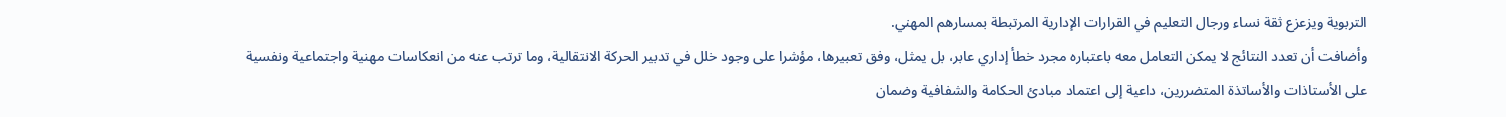التربوية ويزعزع ثقة نساء ورجال التعليم في القرارات الإدارية المرتبطة بمسارهم المهني.
وأضافت أن تعدد النتائج لا يمكن التعامل معه باعتباره مجرد خطأ إداري عابر، بل يمثل، وفق تعبيرها، مؤشرا على وجود خلل في تدبير الحركة الانتقالية، وما ترتب عنه من انعكاسات مهنية واجتماعية ونفسية على الأستاذات والأساتذة المتضررين، داعية إلى اعتماد مبادئ الحكامة والشفافية وضمان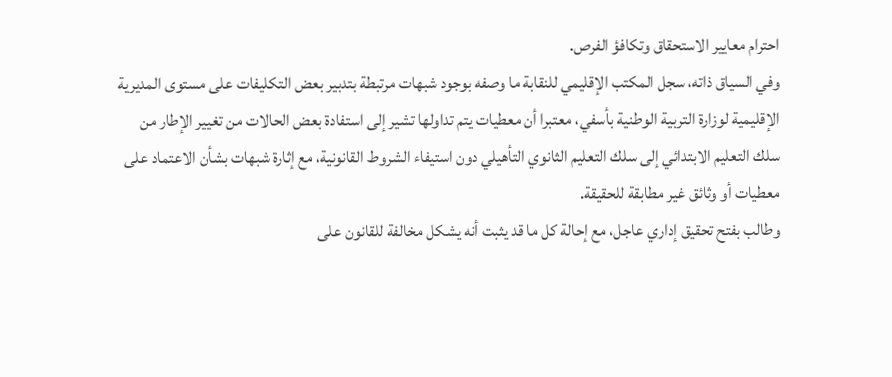احترام معايير الاستحقاق وتكافؤ الفرص.
وفي السياق ذاته، سجل المكتب الإقليمي للنقابة ما وصفه بوجود شبهات مرتبطة بتدبير بعض التكليفات على مستوى المديرية الإقليمية لوزارة التربية الوطنية بأسفي، معتبرا أن معطيات يتم تداولها تشير إلى استفادة بعض الحالات من تغيير الإطار من سلك التعليم الابتدائي إلى سلك التعليم الثانوي التأهيلي دون استيفاء الشروط القانونية، مع إثارة شبهات بشأن الاعتماد على معطيات أو وثائق غير مطابقة للحقيقة.
وطالب بفتح تحقيق إداري عاجل، مع إحالة كل ما قد يثبت أنه يشكل مخالفة للقانون على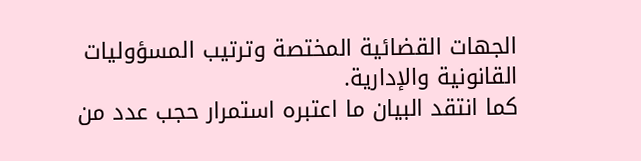الجهات القضائية المختصة وترتيب المسؤوليات القانونية والإدارية.
كما انتقد البيان ما اعتبره استمرار حجب عدد من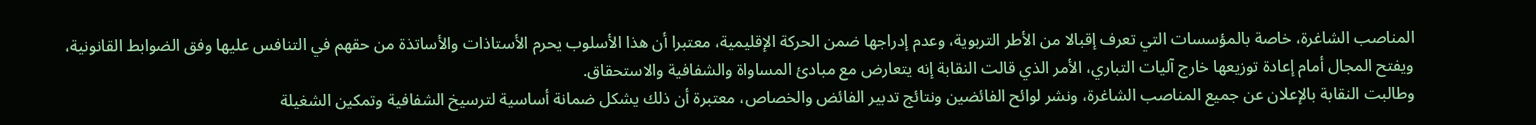المناصب الشاغرة، خاصة بالمؤسسات التي تعرف إقبالا من الأطر التربوية، وعدم إدراجها ضمن الحركة الإقليمية، معتبرا أن هذا الأسلوب يحرم الأستاذات والأساتذة من حقهم في التنافس عليها وفق الضوابط القانونية، ويفتح المجال أمام إعادة توزيعها خارج آليات التباري، الأمر الذي قالت النقابة إنه يتعارض مع مبادئ المساواة والشفافية والاستحقاق.
وطالبت النقابة بالإعلان عن جميع المناصب الشاغرة، ونشر لوائح الفائضين ونتائج تدبير الفائض والخصاص، معتبرة أن ذلك يشكل ضمانة أساسية لترسيخ الشفافية وتمكين الشغيلة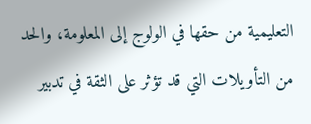التعليمية من حقها في الولوج إلى المعلومة، والحد من التأويلات التي قد تؤثر على الثقة في تدبير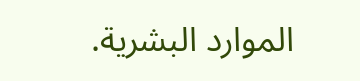الموارد البشرية.